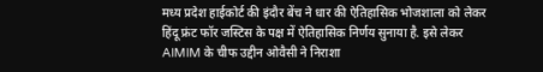मध्य प्रदेश हाईकोर्ट की इंदौर बेंच ने धार की ऐतिहासिक भोजशाला को लेकर हिंदू फ्रंट फॉर जस्टिस के पक्ष में ऐतिहासिक निर्णय सुनाया है. इसे लेकर AIMIM के चीफ उद्दीन ओवैसी ने निराशा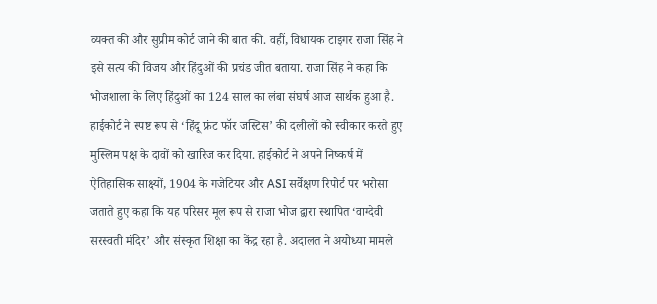व्यक्त की और सुप्रीम कोर्ट जाने की बात की. वहीं, विधायक टाइगर राजा सिंह ने इसे सत्य की विजय और हिंदुओं की प्रचंड जीत बताया. राजा सिंह ने कहा कि भोजशाला के लिए हिंदुओं का 124 साल का लंबा संघर्ष आज सार्थक हुआ है.
हाईकोर्ट ने स्पष्ट रूप से ‘हिंदू फ्रंट फॉर जस्टिस’ की दलीलों को स्वीकार करते हुए मुस्लिम पक्ष के दावों को खारिज कर दिया. हाईकोर्ट ने अपने निष्कर्ष में ऐतिहासिक साक्ष्यों, 1904 के गजेटियर और ASI सर्वेक्षण रिपोर्ट पर भरोसा जताते हुए कहा कि यह परिसर मूल रूप से राजा भोज द्वारा स्थापित ‘वाग्देवी सरस्वती मंदिर’ और संस्कृत शिक्षा का केंद्र रहा है. अदालत ने अयोध्या मामले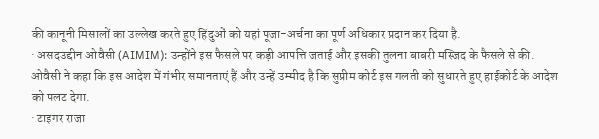की कानूनी मिसालों का उल्लेख करते हुए हिंदुओं को यहां पूजा-अर्चना का पूर्ण अधिकार प्रदान कर दिया है.
· असदउद्दीन ओवैसी (AIMIM): उन्होंने इस फैसले पर कड़ी आपत्ति जताई और इसकी तुलना बाबरी मस्जिद के फैसले से की. ओवैसी ने कहा कि इस आदेश में गंभीर समानताएं हैं और उन्हें उम्मीद है कि सुप्रीम कोर्ट इस गलती को सुधारते हुए हाईकोर्ट के आदेश को पलट देगा.
· टाइगर राजा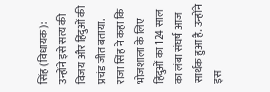सिंह (विधायक): उन्होंने इसे सत्य की विजय और हिंदुओं की प्रचंड जीत बताया. राजा सिंह ने कहा कि भोजशाला के लिए हिंदुओं का 124 साल का लंबा संघर्ष आज सार्थक हुआ है. उन्होंने इस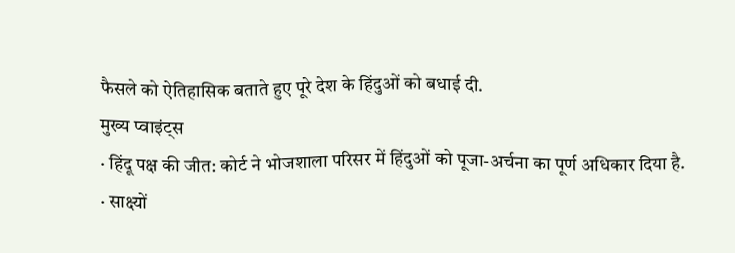फैसले को ऐतिहासिक बताते हुए पूरे देश के हिंदुओं को बधाई दी.
मुख्य प्वाइंट्स
· हिंदू पक्ष की जीत: कोर्ट ने भोजशाला परिसर में हिंदुओं को पूजा-अर्चना का पूर्ण अधिकार दिया है.
· साक्ष्यों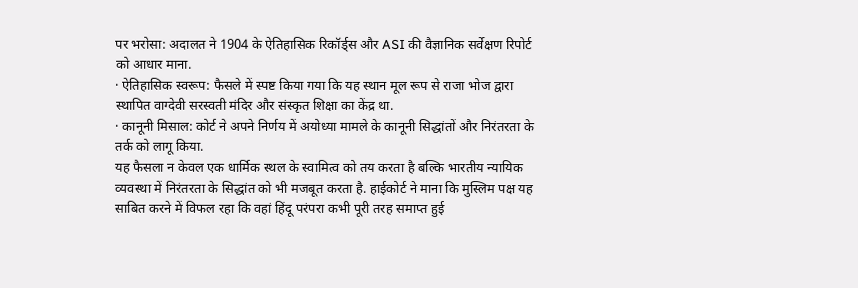पर भरोसा: अदालत ने 1904 के ऐतिहासिक रिकॉर्ड्स और ASI की वैज्ञानिक सर्वेक्षण रिपोर्ट को आधार माना.
· ऐतिहासिक स्वरूप: फैसले में स्पष्ट किया गया कि यह स्थान मूल रूप से राजा भोज द्वारा स्थापित वाग्देवी सरस्वती मंदिर और संस्कृत शिक्षा का केंद्र था.
· कानूनी मिसाल: कोर्ट ने अपने निर्णय में अयोध्या मामले के कानूनी सिद्धांतों और निरंतरता के तर्क को लागू किया.
यह फैसला न केवल एक धार्मिक स्थल के स्वामित्व को तय करता है बल्कि भारतीय न्यायिक व्यवस्था में निरंतरता के सिद्धांत को भी मजबूत करता है. हाईकोर्ट ने माना कि मुस्लिम पक्ष यह साबित करने में विफल रहा कि वहां हिंदू परंपरा कभी पूरी तरह समाप्त हुई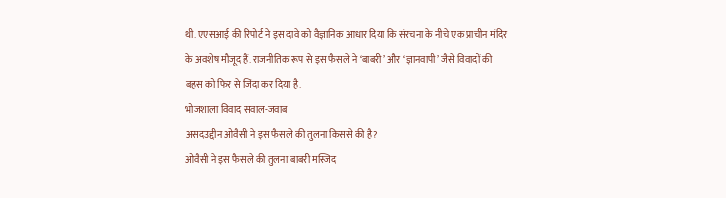थी. एएसआई की रिपोर्ट ने इस दावे को वैज्ञानिक आधार दिया कि संरचना के नीचे एक प्राचीन मंदिर के अवशेष मौजूद हैं. राजनीतिक रूप से इस फैसले ने ‘बाबरी’ और ‘ज्ञानवापी’ जैसे विवादों की बहस को फिर से जिंदा कर दिया है.
भोजशाला विवाद सवाल-जवाब
असदउद्दीन ओवैसी ने इस फैसले की तुलना किससे की है?
ओवैसी ने इस फैसले की तुलना बाबरी मस्जिद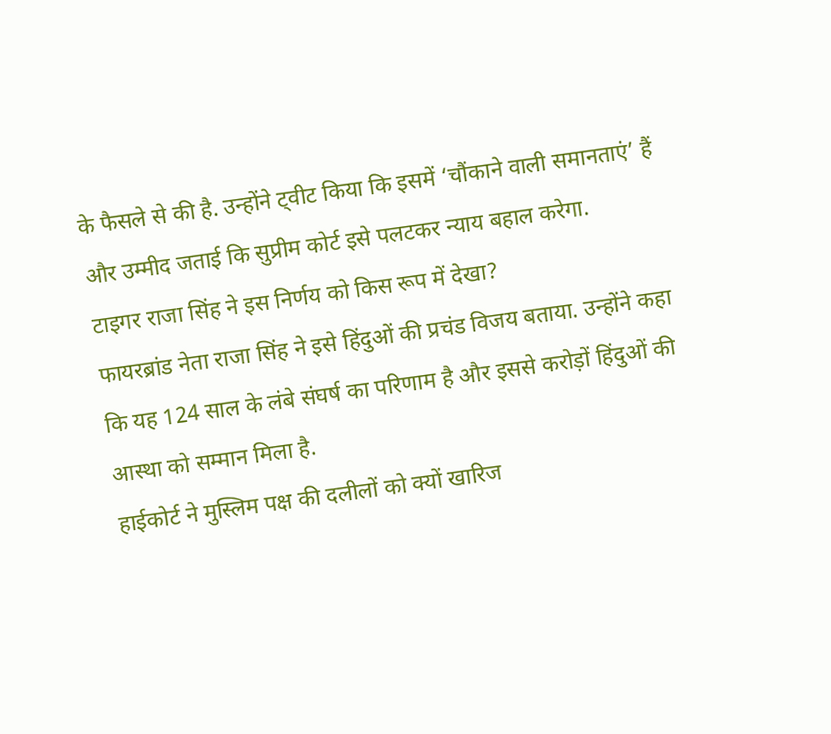के फैसले से की है. उन्होंने ट्वीट किया कि इसमें ‘चौंकाने वाली समानताएं’ हैं और उम्मीद जताई कि सुप्रीम कोर्ट इसे पलटकर न्याय बहाल करेगा.
टाइगर राजा सिंह ने इस निर्णय को किस रूप में देखा?
फायरब्रांड नेता राजा सिंह ने इसे हिंदुओं की प्रचंड विजय बताया. उन्होंने कहा कि यह 124 साल के लंबे संघर्ष का परिणाम है और इससे करोड़ों हिंदुओं की आस्था को सम्मान मिला है.
हाईकोर्ट ने मुस्लिम पक्ष की दलीलों को क्यों खारिज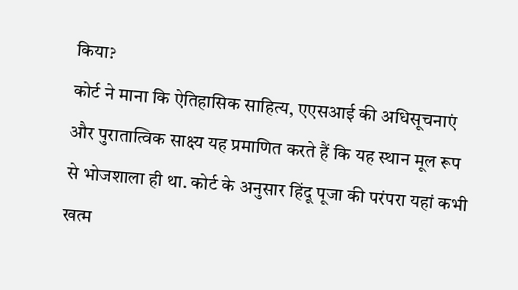किया?
कोर्ट ने माना कि ऐतिहासिक साहित्य, एएसआई की अधिसूचनाएं और पुरातात्विक साक्ष्य यह प्रमाणित करते हैं कि यह स्थान मूल रूप से भोजशाला ही था. कोर्ट के अनुसार हिंदू पूजा की परंपरा यहां कभी खत्म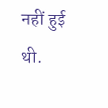नहीं हुई थी.